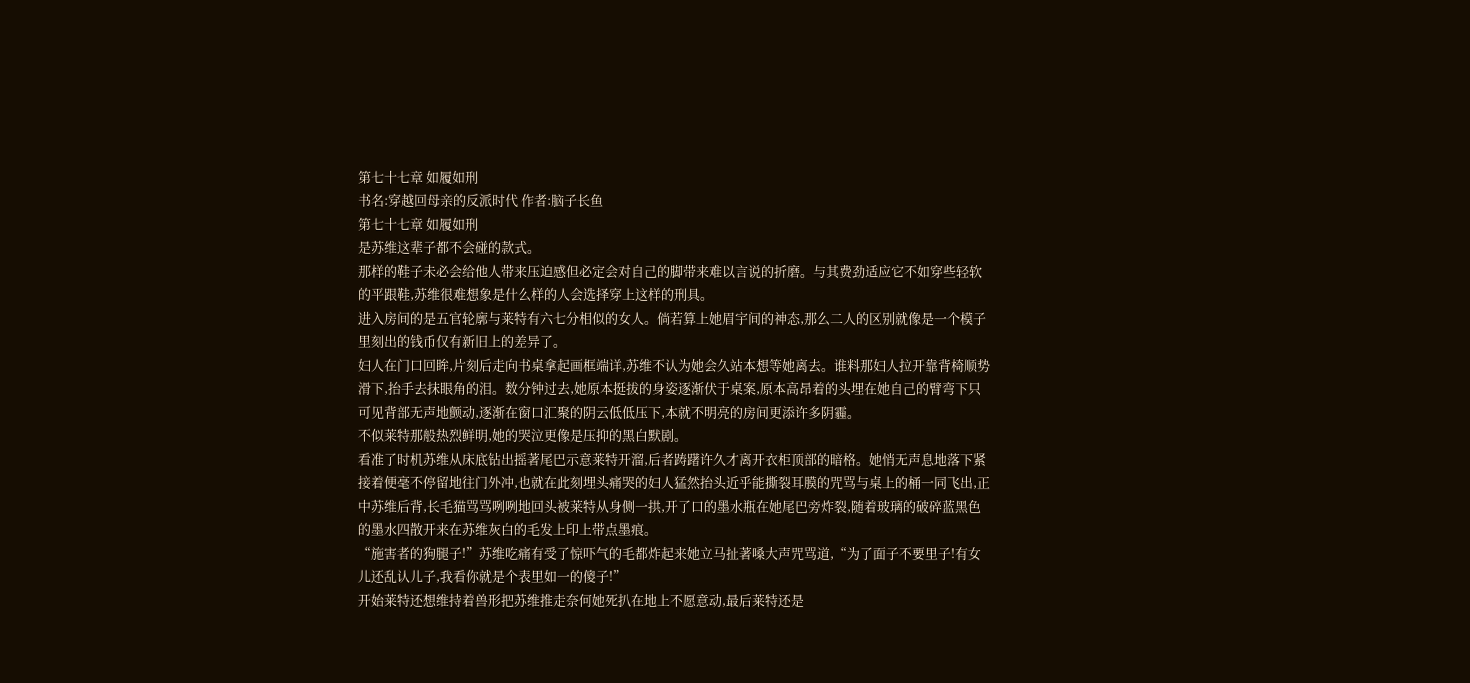第七十七章 如履如刑
书名:穿越回母亲的反派时代 作者:脑子长鱼
第七十七章 如履如刑
是苏维这辈子都不会碰的款式。
那样的鞋子未必会给他人带来压迫感但必定会对自己的脚带来难以言说的折磨。与其费劲适应它不如穿些轻软的平跟鞋,苏维很难想象是什么样的人会选择穿上这样的刑具。
进入房间的是五官轮廓与莱特有六七分相似的女人。倘若算上她眉宇间的神态,那么二人的区别就像是一个模子里刻出的钱币仅有新旧上的差异了。
妇人在门口回眸,片刻后走向书桌拿起画框端详,苏维不认为她会久站本想等她离去。谁料那妇人拉开靠背椅顺势滑下,抬手去抹眼角的泪。数分钟过去,她原本挺拔的身姿逐渐伏于桌案,原本高昂着的头埋在她自己的臂弯下只可见背部无声地颤动,逐渐在窗口汇聚的阴云低低压下,本就不明亮的房间更添许多阴霾。
不似莱特那般热烈鲜明,她的哭泣更像是压抑的黑白默剧。
看准了时机苏维从床底钻出摇著尾巴示意莱特开溜,后者踌躇许久才离开衣柜顶部的暗格。她悄无声息地落下紧接着便毫不停留地往门外冲,也就在此刻埋头痛哭的妇人猛然抬头近乎能撕裂耳膜的咒骂与桌上的桶一同飞出,正中苏维后背,长毛猫骂骂咧咧地回头被莱特从身侧一拱,开了口的墨水瓶在她尾巴旁炸裂,随着玻璃的破碎蓝黑色的墨水四散开来在苏维灰白的毛发上印上带点墨痕。
“施害者的狗腿子!”苏维吃痛有受了惊吓气的毛都炸起来她立马扯著嗓大声咒骂道,“为了面子不要里子!有女儿还乱认儿子,我看你就是个表里如一的傻子!”
开始莱特还想维持着兽形把苏维推走奈何她死扒在地上不愿意动,最后莱特还是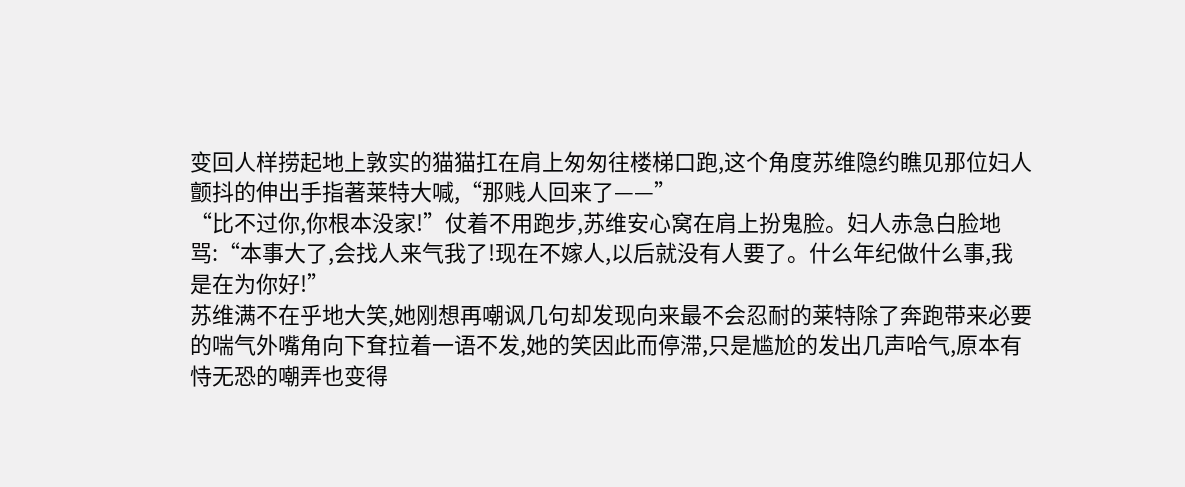变回人样捞起地上敦实的猫猫扛在肩上匆匆往楼梯口跑,这个角度苏维隐约瞧见那位妇人颤抖的伸出手指著莱特大喊,“那贱人回来了——”
“比不过你,你根本没家!”仗着不用跑步,苏维安心窝在肩上扮鬼脸。妇人赤急白脸地骂:“本事大了,会找人来气我了!现在不嫁人,以后就没有人要了。什么年纪做什么事,我是在为你好!”
苏维满不在乎地大笑,她刚想再嘲讽几句却发现向来最不会忍耐的莱特除了奔跑带来必要的喘气外嘴角向下耷拉着一语不发,她的笑因此而停滞,只是尴尬的发出几声哈气,原本有恃无恐的嘲弄也变得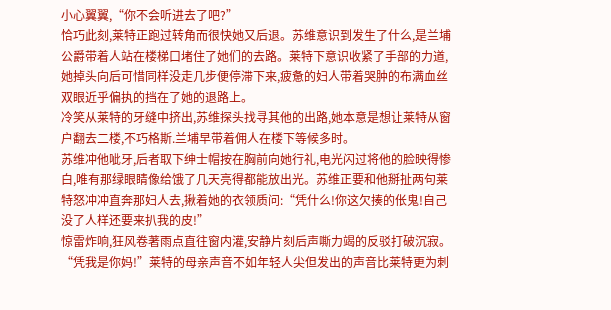小心翼翼,“你不会听进去了吧?”
恰巧此刻,莱特正跑过转角而很快她又后退。苏维意识到发生了什么,是兰埔公爵带着人站在楼梯口堵住了她们的去路。莱特下意识收紧了手部的力道,她掉头向后可惜同样没走几步便停滞下来,疲惫的妇人带着哭肿的布满血丝双眼近乎偏执的挡在了她的退路上。
冷笑从莱特的牙缝中挤出,苏维探头找寻其他的出路,她本意是想让莱特从窗户翻去二楼,不巧格斯.兰埔早带着佣人在楼下等候多时。
苏维冲他呲牙,后者取下绅士帽按在胸前向她行礼,电光闪过将他的脸映得惨白,唯有那绿眼睛像给饿了几天亮得都能放出光。苏维正要和他掰扯两句莱特怒冲冲直奔那妇人去,揪着她的衣领质问:“凭什么!你这欠揍的伥鬼!自己没了人样还要来扒我的皮!”
惊雷炸响,狂风卷著雨点直往窗内灌,安静片刻后声嘶力竭的反驳打破沉寂。
“凭我是你妈!”莱特的母亲声音不如年轻人尖但发出的声音比莱特更为刺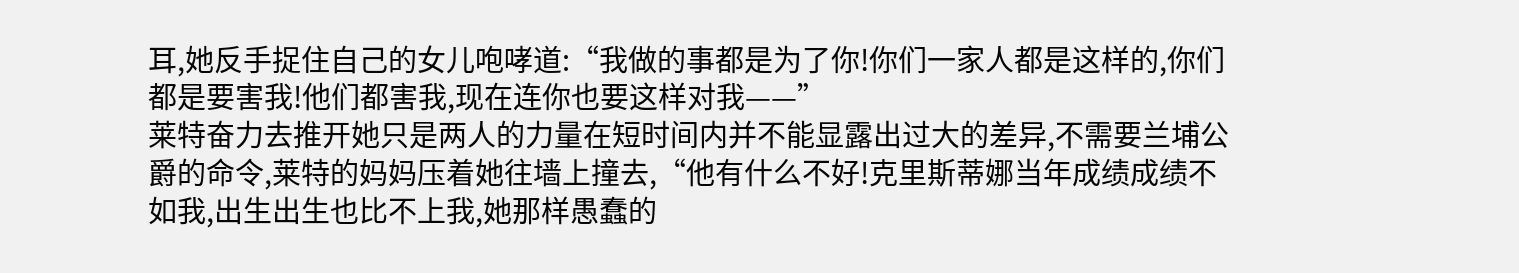耳,她反手捉住自己的女儿咆哮道:“我做的事都是为了你!你们一家人都是这样的,你们都是要害我!他们都害我,现在连你也要这样对我——”
莱特奋力去推开她只是两人的力量在短时间内并不能显露出过大的差异,不需要兰埔公爵的命令,莱特的妈妈压着她往墙上撞去,“他有什么不好!克里斯蒂娜当年成绩成绩不如我,出生出生也比不上我,她那样愚蠢的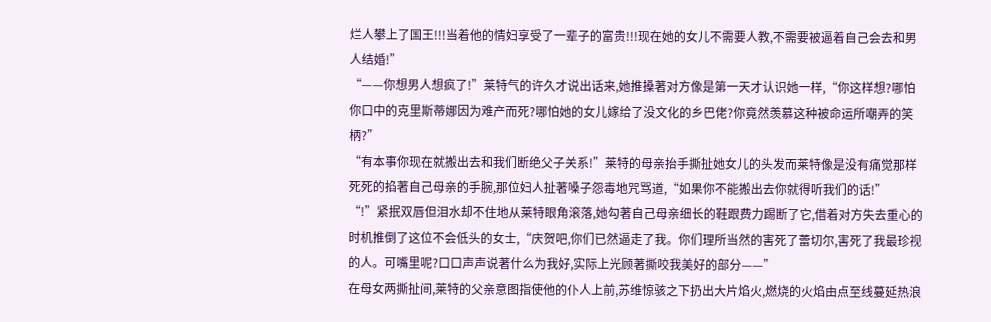烂人攀上了国王!!!当着他的情妇享受了一辈子的富贵!!!现在她的女儿不需要人教,不需要被逼着自己会去和男人结婚!”
“——你想男人想疯了!”莱特气的许久才说出话来,她推搡著对方像是第一天才认识她一样,“你这样想?哪怕你口中的克里斯蒂娜因为难产而死?哪怕她的女儿嫁给了没文化的乡巴佬?你竟然羡慕这种被命运所嘲弄的笑柄?”
“有本事你现在就搬出去和我们断绝父子关系!”莱特的母亲抬手撕扯她女儿的头发而莱特像是没有痛觉那样死死的掐著自己母亲的手腕,那位妇人扯著嗓子怨毒地咒骂道,“如果你不能搬出去你就得听我们的话!”
“!”紧抿双唇但泪水却不住地从莱特眼角滚落,她勾著自己母亲细长的鞋跟费力踢断了它,借着对方失去重心的时机推倒了这位不会低头的女士,“庆贺吧,你们已然逼走了我。你们理所当然的害死了蕾切尔,害死了我最珍视的人。可嘴里呢?口口声声说著什么为我好,实际上光顾著撕咬我美好的部分——”
在母女两撕扯间,莱特的父亲意图指使他的仆人上前,苏维惊骇之下扔出大片焰火,燃烧的火焰由点至线蔓延热浪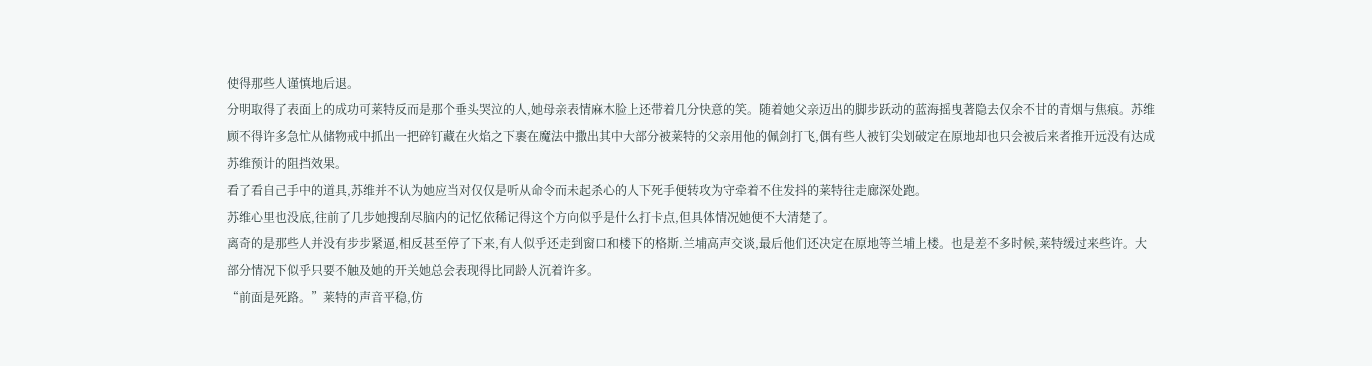使得那些人谨慎地后退。
分明取得了表面上的成功可莱特反而是那个垂头哭泣的人,她母亲表情麻木脸上还带着几分快意的笑。随着她父亲迈出的脚步跃动的蓝海摇曳著隐去仅余不甘的青烟与焦痕。苏维顾不得许多急忙从储物戒中抓出一把碎钉藏在火焰之下裹在魔法中撒出其中大部分被莱特的父亲用他的佩剑打飞,偶有些人被钉尖划破定在原地却也只会被后来者推开远没有达成苏维预计的阻挡效果。
看了看自己手中的道具,苏维并不认为她应当对仅仅是听从命令而未起杀心的人下死手便转攻为守牵着不住发抖的莱特往走廊深处跑。
苏维心里也没底,往前了几步她搜刮尽脑内的记忆依稀记得这个方向似乎是什么打卡点,但具体情况她便不大清楚了。
离奇的是那些人并没有步步紧逼,相反甚至停了下来,有人似乎还走到窗口和楼下的格斯.兰埔高声交谈,最后他们还决定在原地等兰埔上楼。也是差不多时候,莱特缓过来些许。大部分情况下似乎只要不触及她的开关她总会表现得比同龄人沉着许多。
“前面是死路。”莱特的声音平稳,仿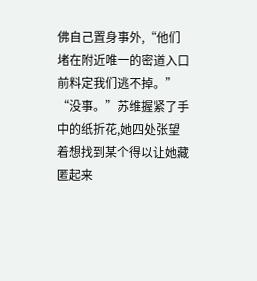佛自己置身事外,“他们堵在附近唯一的密道入口前料定我们逃不掉。”
“没事。”苏维握紧了手中的纸折花,她四处张望着想找到某个得以让她藏匿起来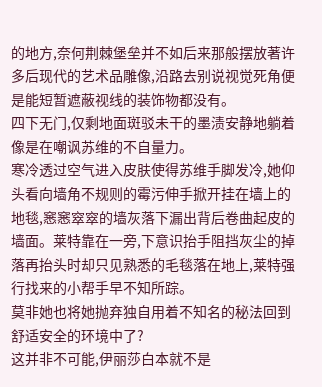的地方,奈何荆棘堡垒并不如后来那般摆放著许多后现代的艺术品雕像,沿路去别说视觉死角便是能短暂遮蔽视线的装饰物都没有。
四下无门,仅剩地面斑驳未干的墨渍安静地躺着像是在嘲讽苏维的不自量力。
寒冷透过空气进入皮肤使得苏维手脚发冷,她仰头看向墙角不规则的霉污伸手掀开挂在墙上的地毯,窸窸窣窣的墙灰落下漏出背后卷曲起皮的墙面。莱特靠在一旁,下意识抬手阻挡灰尘的掉落再抬头时却只见熟悉的毛毯落在地上,莱特强行找来的小帮手早不知所踪。
莫非她也将她抛弃独自用着不知名的秘法回到舒适安全的环境中了?
这并非不可能,伊丽莎白本就不是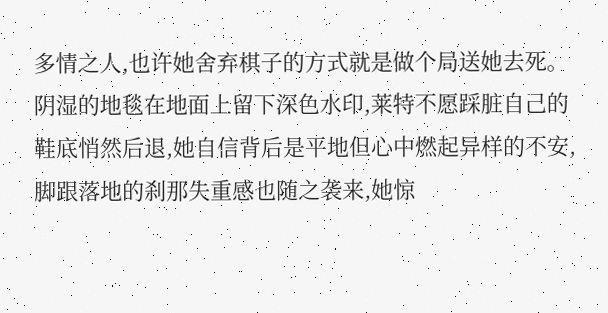多情之人,也许她舍弃棋子的方式就是做个局送她去死。
阴湿的地毯在地面上留下深色水印,莱特不愿踩脏自己的鞋底悄然后退,她自信背后是平地但心中燃起异样的不安,脚跟落地的刹那失重感也随之袭来,她惊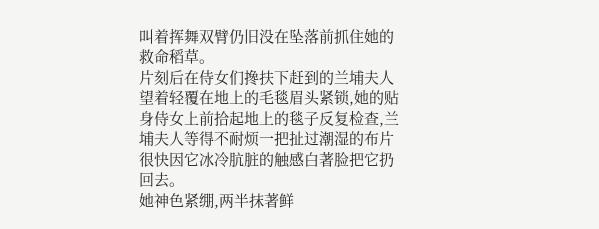叫着挥舞双臂仍旧没在坠落前抓住她的救命稻草。
片刻后在侍女们搀扶下赶到的兰埔夫人望着轻覆在地上的毛毯眉头紧锁,她的贴身侍女上前拾起地上的毯子反复检查,兰埔夫人等得不耐烦一把扯过潮湿的布片很快因它冰冷肮脏的触感白著脸把它扔回去。
她神色紧绷,两半抹著鲜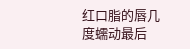红口脂的唇几度蠕动最后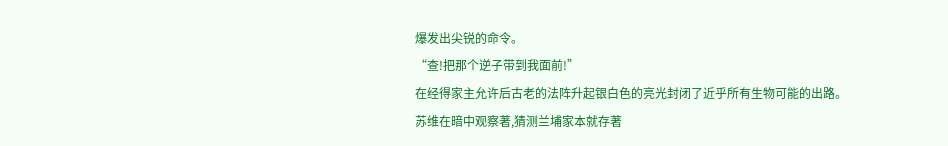爆发出尖锐的命令。
“查!把那个逆子带到我面前!”
在经得家主允许后古老的法阵升起银白色的亮光封闭了近乎所有生物可能的出路。
苏维在暗中观察著,猜测兰埔家本就存著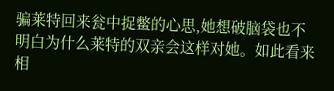骗莱特回来瓮中捉鳖的心思,她想破脑袋也不明白为什么莱特的双亲会这样对她。如此看来相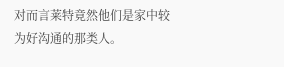对而言莱特竟然他们是家中较为好沟通的那类人。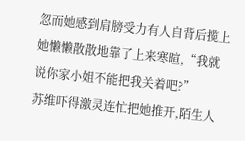忽而她感到肩膀受力有人自背后揽上她懒懒散散地靠了上来寒暄,“我就说你家小姐不能把我关着吧?”
苏维吓得激灵连忙把她推开,陌生人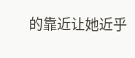的靠近让她近乎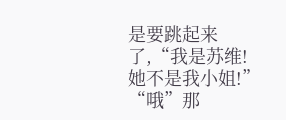是要跳起来了,“我是苏维!她不是我小姐!”
“哦”那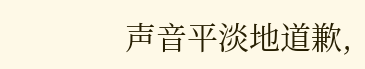声音平淡地道歉,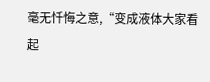毫无忏悔之意,“变成液体大家看起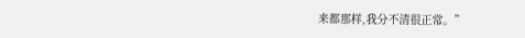来都那样,我分不清很正常。”